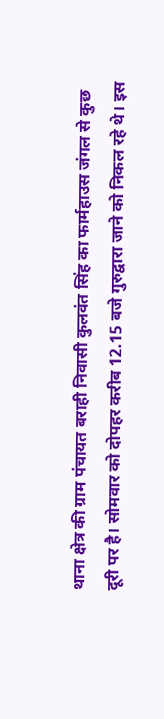थाना क्षेत्र की ग्राम पंचायत बराही निवासी कुलवंत सिंह का फार्महाउस जंगल से कुछ दूरी पर है। सोमवार को दोपहर करीब 12.15 बजे गुरुद्वारा जाने को निकल रहे थे। इस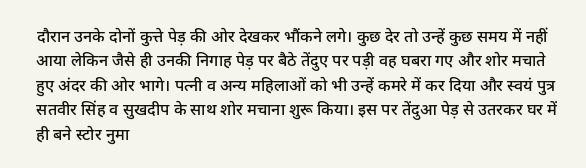दौरान उनके दोनों कुत्ते पेड़ की ओर देखकर भौंकने लगे। कुछ देर तो उन्हें कुछ समय में नहीं आया लेकिन जैसे ही उनकी निगाह पेड़ पर बैठे तेंदुए पर पड़ी वह घबरा गए और शोर मचाते हुए अंदर की ओर भागे। पत्नी व अन्य महिलाओं को भी उन्हें कमरे में कर दिया और स्वयं पुत्र सतवीर सिंह व सुखदीप के साथ शोर मचाना शुरू किया। इस पर तेंदुआ पेड़ से उतरकर घर में ही बने स्टोर नुमा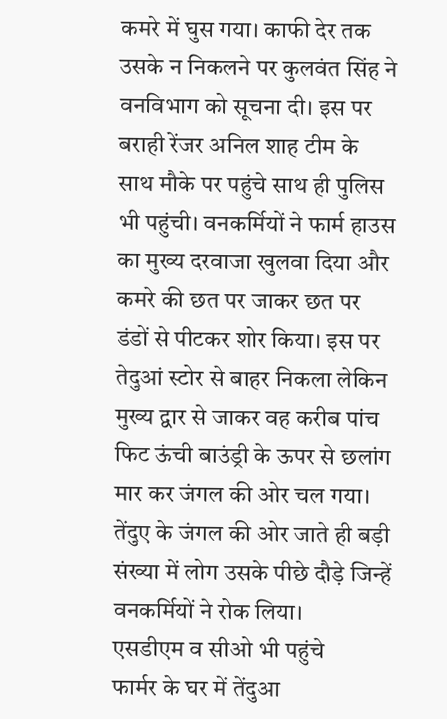कमरे में घुस गया। काफी देर तक उसके न निकलने पर कुलवंत सिंह ने वनविभाग को सूचना दी। इस पर बराही रेंजर अनिल शाह टीम के साथ मौके पर पहुंचे साथ ही पुलिस भी पहुंची। वनकर्मियों ने फार्म हाउस का मुख्य दरवाजा खुलवा दिया और कमरे की छत पर जाकर छत पर डंडों से पीटकर शोर किया। इस पर तेदुआं स्टोर से बाहर निकला लेकिन मुख्य द्वार से जाकर वह करीब पांच फिट ऊंची बाउंड्री के ऊपर से छलांग मार कर जंगल की ओर चल गया। तेंदुए के जंगल की ओर जाते ही बड़ी संख्या में लोग उसके पीछे दौड़े जिन्हें वनकर्मियों ने रोक लिया।
एसडीएम व सीओ भी पहुंचे
फार्मर के घर में तेंदुआ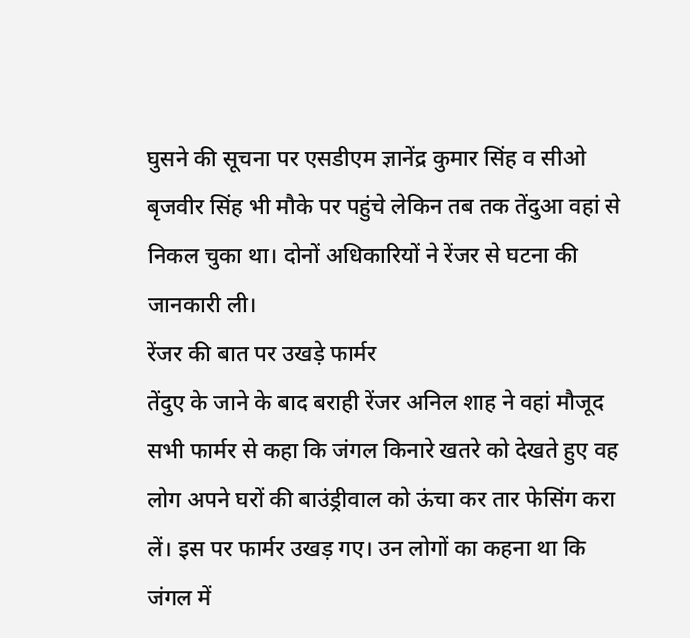घुसने की सूचना पर एसडीएम ज्ञानेंद्र कुमार सिंह व सीओ बृजवीर सिंह भी मौके पर पहुंचे लेकिन तब तक तेंदुआ वहां से निकल चुका था। दोनों अधिकारियों ने रेंजर से घटना की जानकारी ली।
रेंजर की बात पर उखड़े फार्मर
तेंदुए के जाने के बाद बराही रेंजर अनिल शाह ने वहां मौजूद सभी फार्मर से कहा कि जंगल किनारे खतरे को देखते हुए वह लोग अपने घरों की बाउंड्रीवाल को ऊंचा कर तार फेसिंग करा लें। इस पर फार्मर उखड़ गए। उन लोगों का कहना था कि जंगल में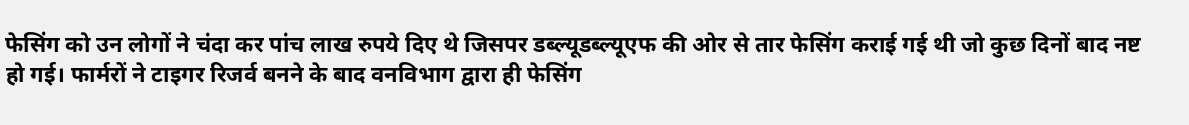फेसिंग को उन लोगों ने चंदा कर पांच लाख रुपये दिए थे जिसपर डब्ल्यूडब्ल्यूएफ की ओर से तार फेसिंग कराई गई थी जो कुछ दिनों बाद नष्ट हो गई। फार्मरों ने टाइगर रिजर्व बनने के बाद वनविभाग द्वारा ही फेसिंग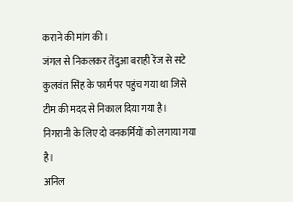कराने की मांग की।
जंगल से निकलकर तेंदुआ बराही रेंज से सटे कुलवंत सिंह के फार्म पर पहुंच गया था जिसे टीम की मदद से निकाल दिया गया है। निगरानी के लिए दो वनकर्मियों को लगाया गया है।
अनिल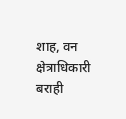शाह, वन क्षेत्राधिकारी बराही